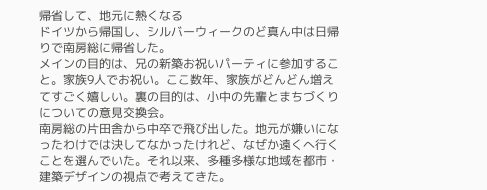帰省して、地元に熱くなる
ドイツから帰国し、シルバーウィークのど真ん中は日帰りで南房総に帰省した。
メインの目的は、兄の新築お祝いパーティに参加すること。家族9人でお祝い。ここ数年、家族がどんどん増えてすごく嬉しい。裏の目的は、小中の先輩とまちづくりについての意見交換会。
南房総の片田舎から中卒で飛び出した。地元が嫌いになったわけでは決してなかったけれど、なぜか遠くへ行くことを選んでいた。それ以来、多種多様な地域を都市・建築デザインの視点で考えてきた。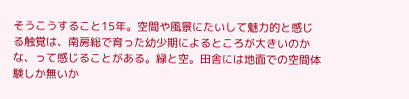そうこうすること15年。空間や風景にたいして魅力的と感じる触覚は、南房総で育った幼少期によるところが大きいのかな、って感じることがある。緑と空。田舎には地面での空間体験しか無いか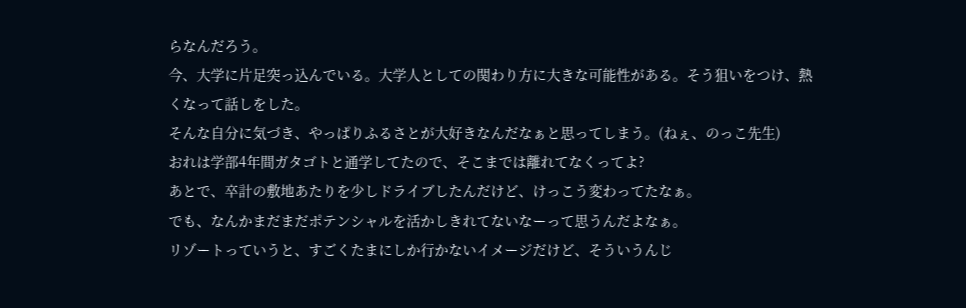らなんだろう。
今、大学に片足突っ込んでいる。大学人としての関わり方に大きな可能性がある。そう狙いをつけ、熱くなって話しをした。
そんな自分に気づき、やっぱりふるさとが大好きなんだなぁと思ってしまう。(ねぇ、のっこ先生)
おれは学部4年間ガタゴトと通学してたので、そこまでは離れてなくってよ?
あとで、卒計の敷地あたりを少しドライブしたんだけど、けっこう変わってたなぁ。
でも、なんかまだまだポテンシャルを活かしきれてないなーって思うんだよなぁ。
リゾートっていうと、すごくたまにしか行かないイメージだけど、そういうんじ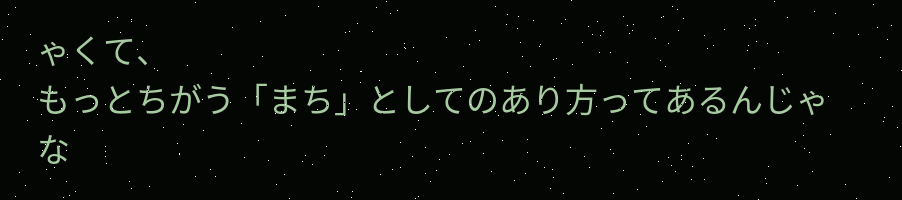ゃくて、
もっとちがう「まち」としてのあり方ってあるんじゃな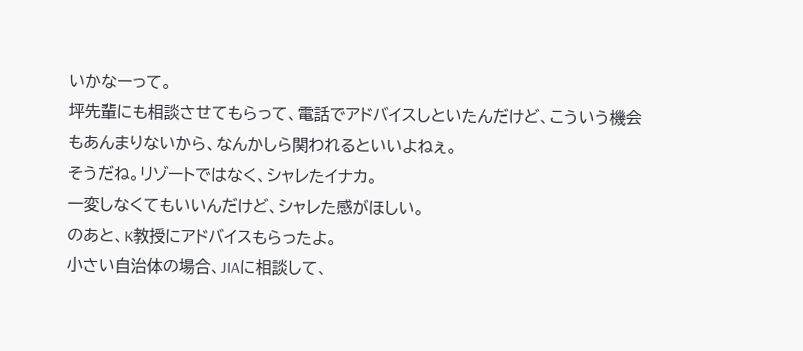いかなーって。
坪先輩にも相談させてもらって、電話でアドバイスしといたんだけど、こういう機会
もあんまりないから、なんかしら関われるといいよねぇ。
そうだね。リゾートではなく、シャレたイナカ。
一変しなくてもいいんだけど、シャレた感がほしい。
のあと、K教授にアドバイスもらったよ。
小さい自治体の場合、JIAに相談して、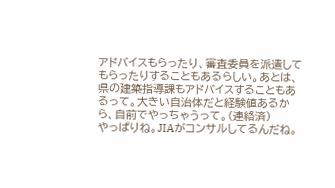アドバイスもらったり、審査委員を派遣してもらったりすることもあるらしい。あとは、県の建築指導課もアドバイスすることもあるって。大きい自治体だと経験値あるから、自前でやっちゃうって。(連絡済)
やっぱりね。JIAがコンサルしてるんだね。